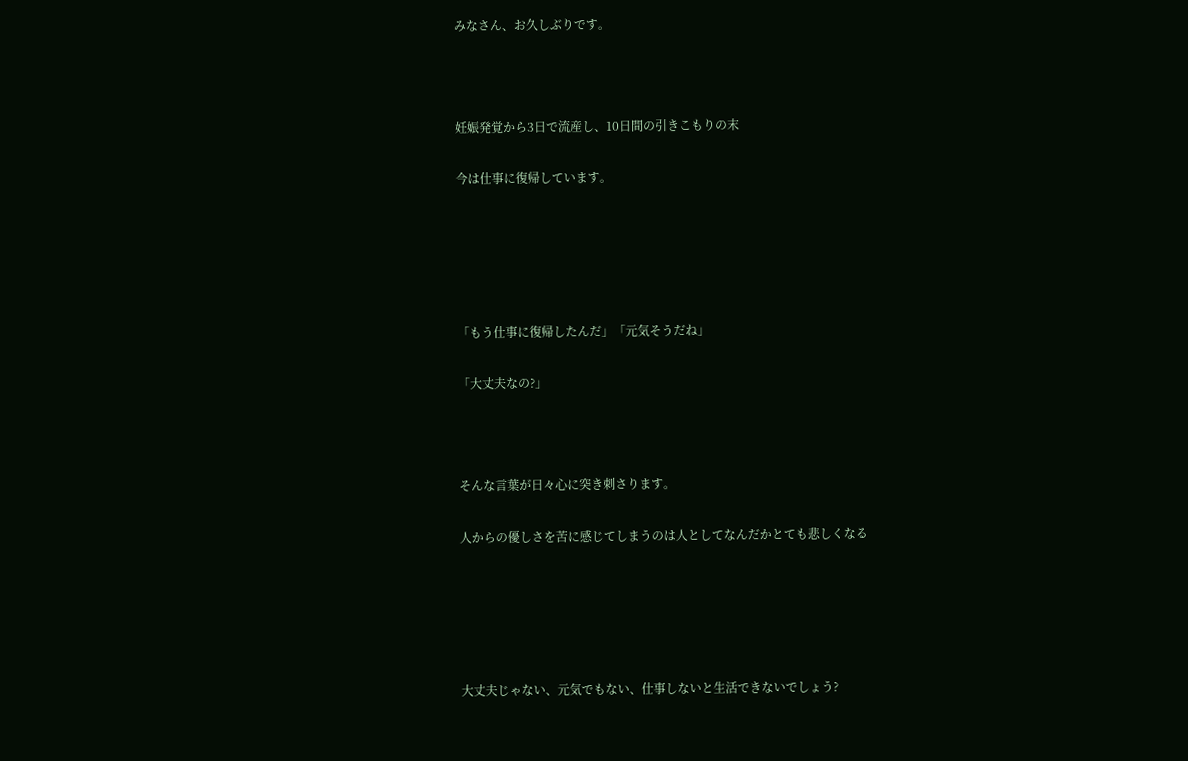みなさん、お久しぶりです。



妊娠発覚から3日で流産し、10日間の引きこもりの末

今は仕事に復帰しています。





「もう仕事に復帰したんだ」「元気そうだね」

「大丈夫なの?」



そんな言葉が日々心に突き刺さります。

人からの優しさを苦に感じてしまうのは人としてなんだかとても悲しくなる





大丈夫じゃない、元気でもない、仕事しないと生活できないでしょう?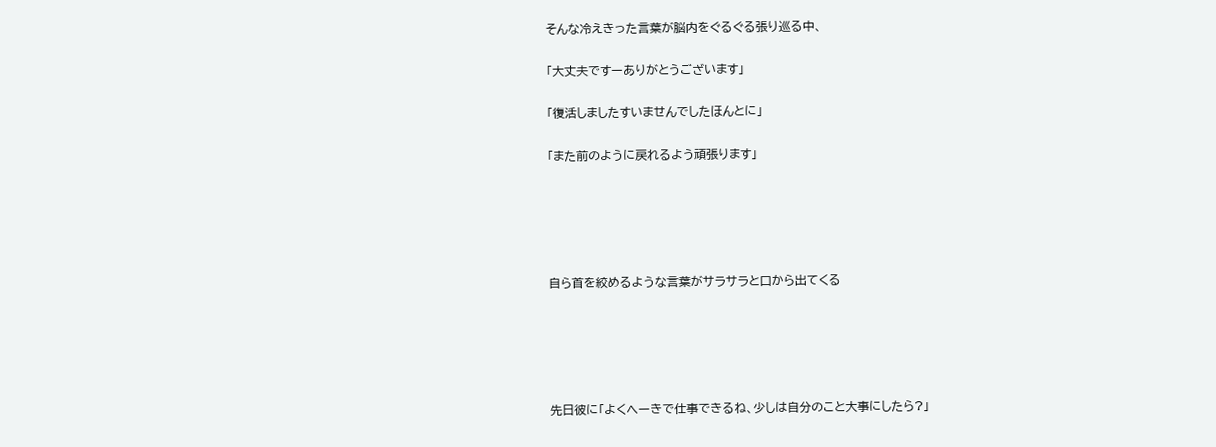そんな冷えきった言葉が脳内をぐるぐる張り巡る中、

「大丈夫ですーありがとうございます」

「復活しましたすいませんでしたほんとに」

「また前のように戻れるよう頑張ります」





自ら首を絞めるような言葉がサラサラと口から出てくる





先日彼に「よくへーきで仕事できるね、少しは自分のこと大事にしたら?」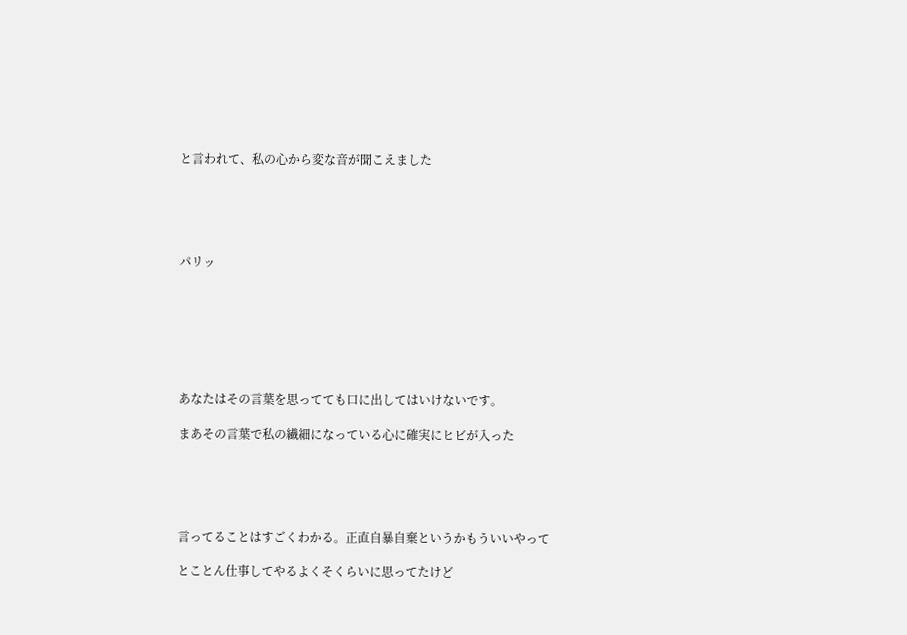と言われて、私の心から変な音が聞こえました





パリッ







あなたはその言葉を思ってても口に出してはいけないです。

まあその言葉で私の繊細になっている心に確実にヒビが入った





言ってることはすごくわかる。正直自暴自棄というかもういいやって

とことん仕事してやるよくそくらいに思ってたけど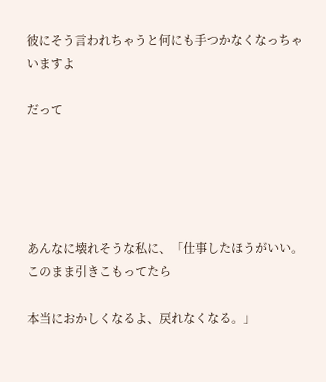彼にそう言われちゃうと何にも手つかなくなっちゃいますよ

だって





あんなに壊れそうな私に、「仕事したほうがいい。このまま引きこもってたら

本当におかしくなるよ、戻れなくなる。」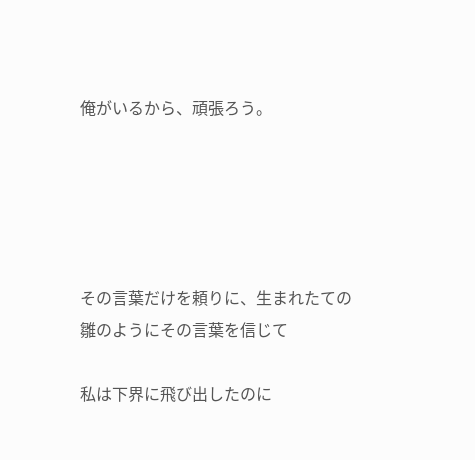俺がいるから、頑張ろう。





その言葉だけを頼りに、生まれたての雛のようにその言葉を信じて

私は下界に飛び出したのに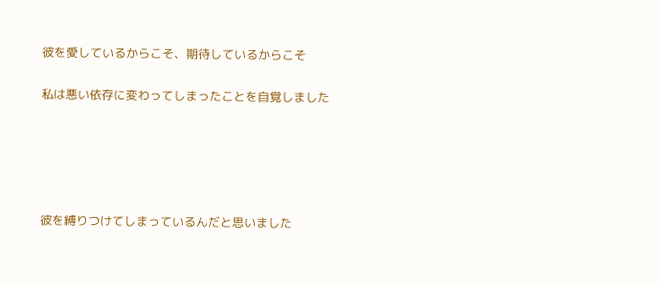彼を愛しているからこそ、期待しているからこそ

私は悪い依存に変わってしまったことを自覚しました





彼を縛りつけてしまっているんだと思いました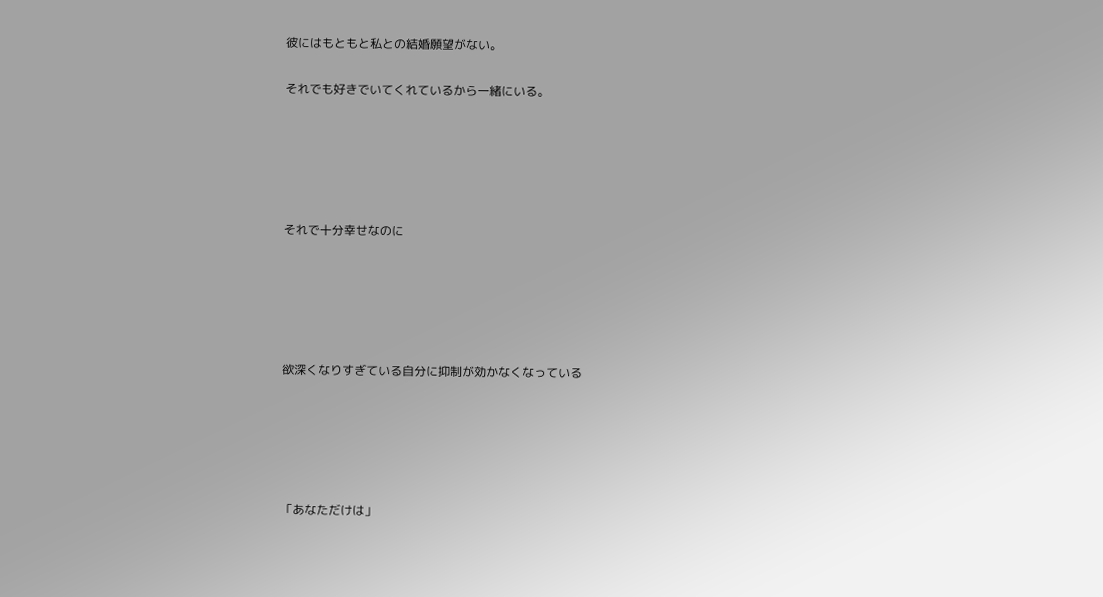彼にはもともと私との結婚願望がない。

それでも好きでいてくれているから一緒にいる。





それで十分幸せなのに





欲深くなりすぎている自分に抑制が効かなくなっている





「あなただけは」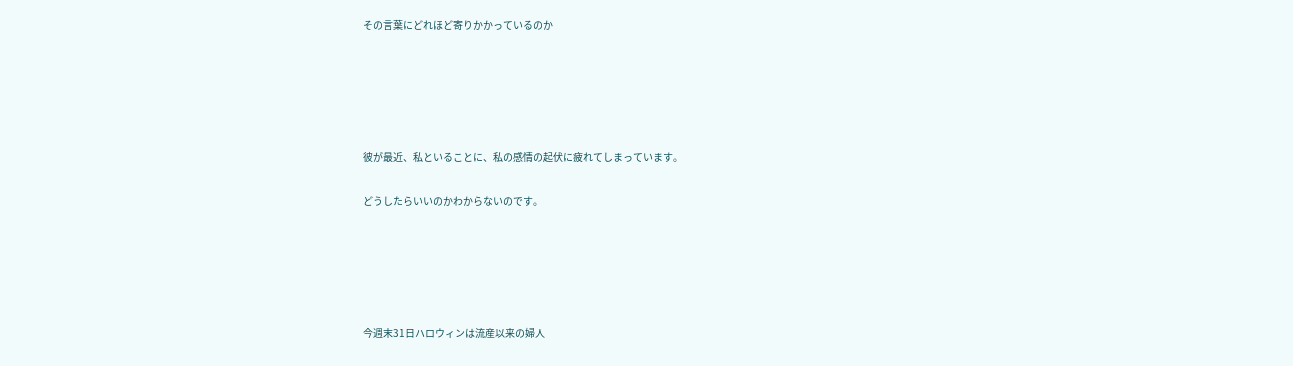その言葉にどれほど寄りかかっているのか





彼が最近、私といることに、私の感情の起伏に疲れてしまっています。

どうしたらいいのかわからないのです。





今週末31日ハロウィンは流産以来の婦人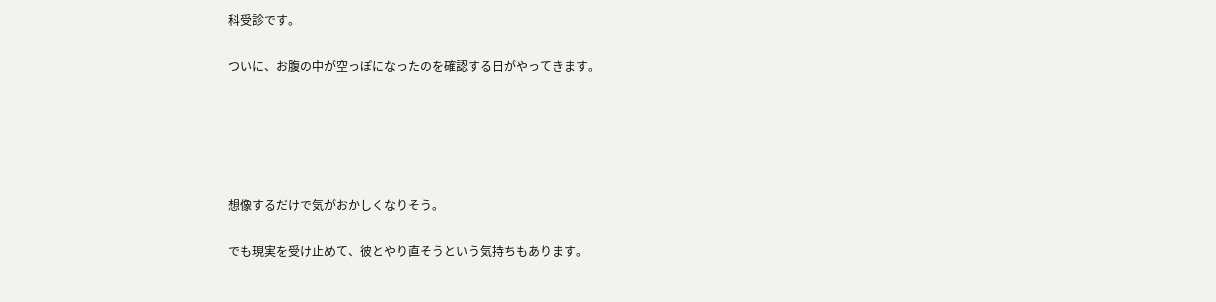科受診です。

ついに、お腹の中が空っぽになったのを確認する日がやってきます。





想像するだけで気がおかしくなりそう。

でも現実を受け止めて、彼とやり直そうという気持ちもあります。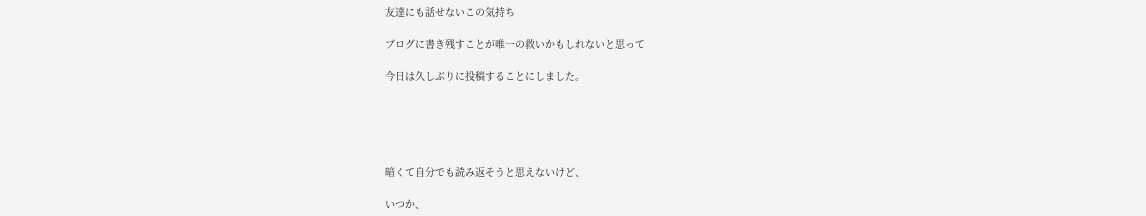友達にも話せないこの気持ち

ブログに書き残すことが唯一の救いかもしれないと思って

今日は久しぶりに投稿することにしました。





暗くて自分でも読み返そうと思えないけど、

いつか、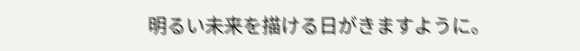明るい未来を描ける日がきますように。